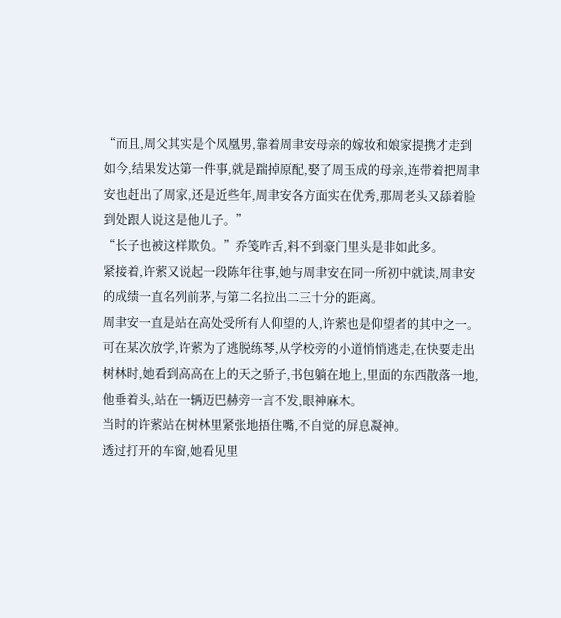“而且,周父其实是个凤凰男,靠着周聿安母亲的嫁妆和娘家提携才走到如今,结果发达第一件事,就是踹掉原配,娶了周玉成的母亲,连带着把周聿安也赶出了周家,还是近些年,周聿安各方面实在优秀,那周老头又舔着脸到处跟人说这是他儿子。”
“长子也被这样欺负。”乔笺咋舌,料不到豪门里头是非如此多。
紧接着,许萦又说起一段陈年往事,她与周聿安在同一所初中就读,周聿安的成绩一直名列前茅,与第二名拉出二三十分的距离。
周聿安一直是站在高处受所有人仰望的人,许萦也是仰望者的其中之一。
可在某次放学,许萦为了逃脱练琴,从学校旁的小道悄悄逃走,在快要走出树林时,她看到高高在上的天之骄子,书包躺在地上,里面的东西散落一地,他垂着头,站在一辆迈巴赫旁一言不发,眼神麻木。
当时的许萦站在树林里紧张地捂住嘴,不自觉的屏息凝神。
透过打开的车窗,她看见里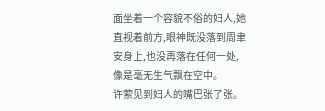面坐着一个容貌不俗的妇人,她直视着前方,眼神既没落到周聿安身上,也没再落在任何一处,像是毫无生气飘在空中。
许萦见到妇人的嘴巴张了张。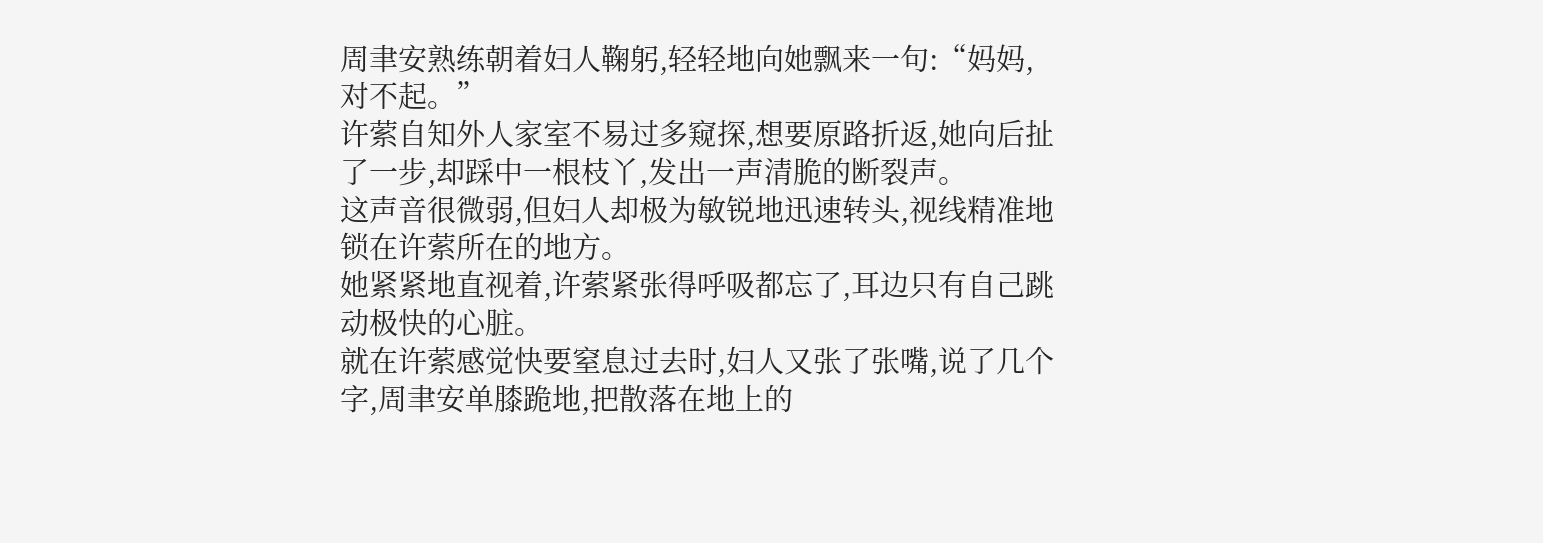周聿安熟练朝着妇人鞠躬,轻轻地向她飘来一句:“妈妈,对不起。”
许萦自知外人家室不易过多窥探,想要原路折返,她向后扯了一步,却踩中一根枝丫,发出一声清脆的断裂声。
这声音很微弱,但妇人却极为敏锐地迅速转头,视线精准地锁在许萦所在的地方。
她紧紧地直视着,许萦紧张得呼吸都忘了,耳边只有自己跳动极快的心脏。
就在许萦感觉快要窒息过去时,妇人又张了张嘴,说了几个字,周聿安单膝跪地,把散落在地上的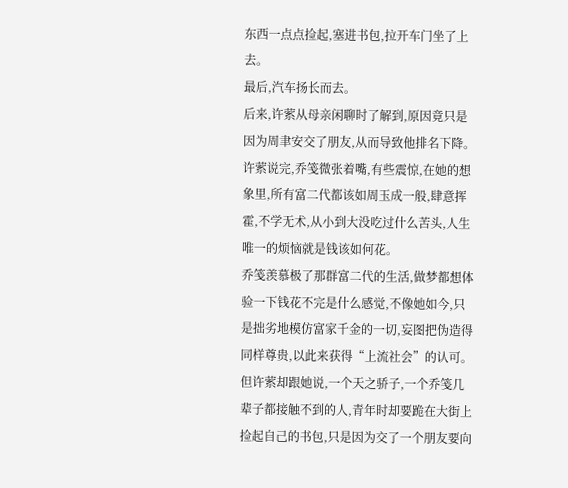东西一点点捡起,塞进书包,拉开车门坐了上去。
最后,汽车扬长而去。
后来,许萦从母亲闲聊时了解到,原因竟只是因为周聿安交了朋友,从而导致他排名下降。
许萦说完,乔笺微张着嘴,有些震惊,在她的想象里,所有富二代都该如周玉成一般,肆意挥霍,不学无术,从小到大没吃过什么苦头,人生唯一的烦恼就是钱该如何花。
乔笺羡慕极了那群富二代的生活,做梦都想体验一下钱花不完是什么感觉,不像她如今,只是拙劣地模仿富家千金的一切,妄图把伪造得同样尊贵,以此来获得“上流社会”的认可。
但许萦却跟她说,一个天之骄子,一个乔笺几辈子都接触不到的人,青年时却要跪在大街上捡起自己的书包,只是因为交了一个朋友要向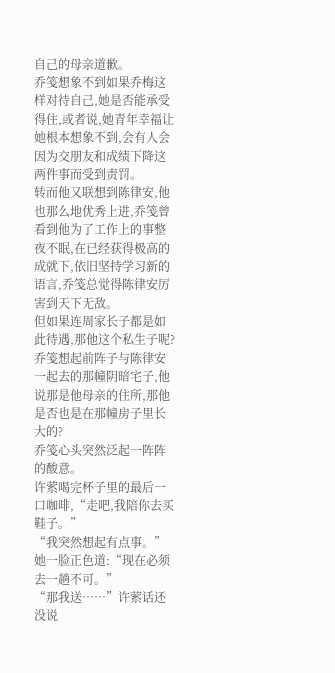自己的母亲道歉。
乔笺想象不到如果乔梅这样对待自己,她是否能承受得住,或者说,她青年幸福让她根本想象不到,会有人会因为交朋友和成绩下降这两件事而受到责罚。
转而他又联想到陈律安,他也那么地优秀上进,乔笺曾看到他为了工作上的事整夜不眠,在已经获得极高的成就下,依旧坚持学习新的语言,乔笺总觉得陈律安厉害到天下无敌。
但如果连周家长子都是如此待遇,那他这个私生子呢?
乔笺想起前阵子与陈律安一起去的那幢阴暗宅子,他说那是他母亲的住所,那他是否也是在那幢房子里长大的?
乔笺心头突然泛起一阵阵的酸意。
许萦喝完杯子里的最后一口咖啡,“走吧,我陪你去买鞋子。”
“我突然想起有点事。”她一脸正色道:“现在必须去一趟不可。”
“那我送……”许萦话还没说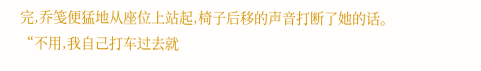完,乔笺便猛地从座位上站起,椅子后移的声音打断了她的话。
“不用,我自己打车过去就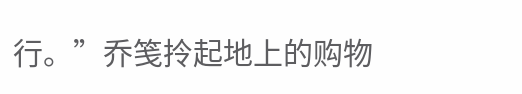行。”乔笺拎起地上的购物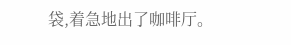袋,着急地出了咖啡厅。